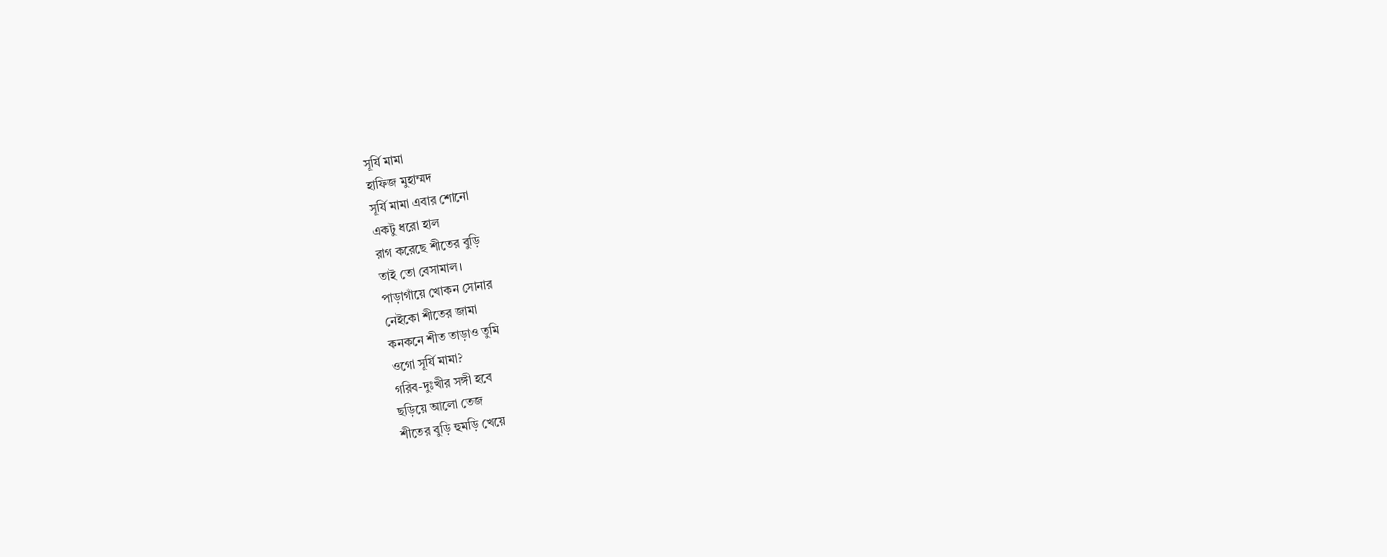সূর্যি মামা
হাফিজ মুহাম্মদ
সূর্যি মামা এবার শোনো
একটু ধরো হাল
রাগ করেছে শীতের বুড়ি
তাই তো বেসামাল।
পাড়াগাঁয়ে খোকন সোনার
নেইকো শীতের জামা
কনকনে শীত তাড়াও তুমি
ওগো সূর্যি মামা?
গরিব-দুঃখীর সঙ্গী হবে
ছড়িয়ে আলো তেজ
শীতের বুড়ি হুমড়ি খেয়ে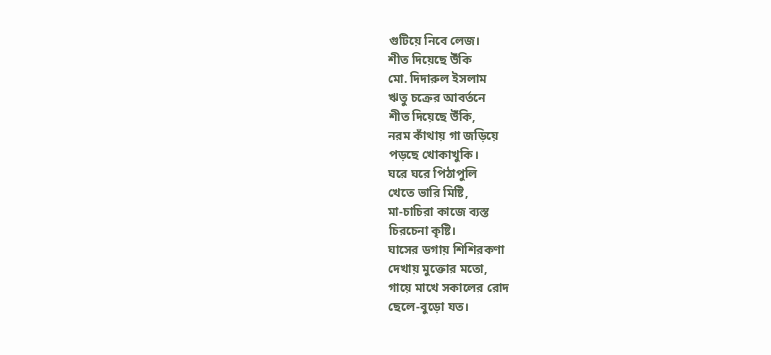গুটিয়ে নিবে লেজ।
শীত দিয়েছে উঁকি
মো. দিদারুল ইসলাম
ঋতু চক্রের আবর্তনে
শীত দিয়েছে উঁকি,
নরম কাঁথায় গা জড়িয়ে
পড়ছে খোকাখুকি।
ঘরে ঘরে পিঠাপুলি
খেতে ভারি মিষ্টি,
মা-চাচিরা কাজে ব্যস্ত
চিরচেনা কৃষ্টি।
ঘাসের ডগায় শিশিরকণা
দেখায় মুক্তোর মতো,
গায়ে মাখে সকালের রোদ
ছেলে-বুড়ো যত।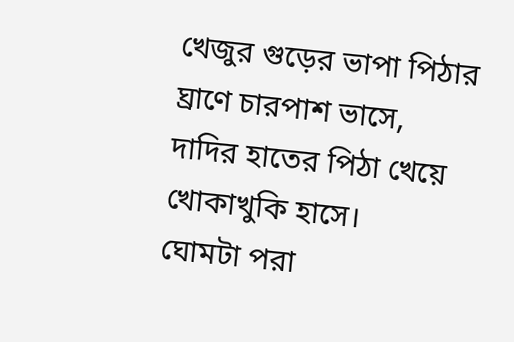খেজুর গুড়ের ভাপা পিঠার
ঘ্রাণে চারপাশ ভাসে,
দাদির হাতের পিঠা খেয়ে
খোকাখুকি হাসে।
ঘোমটা পরা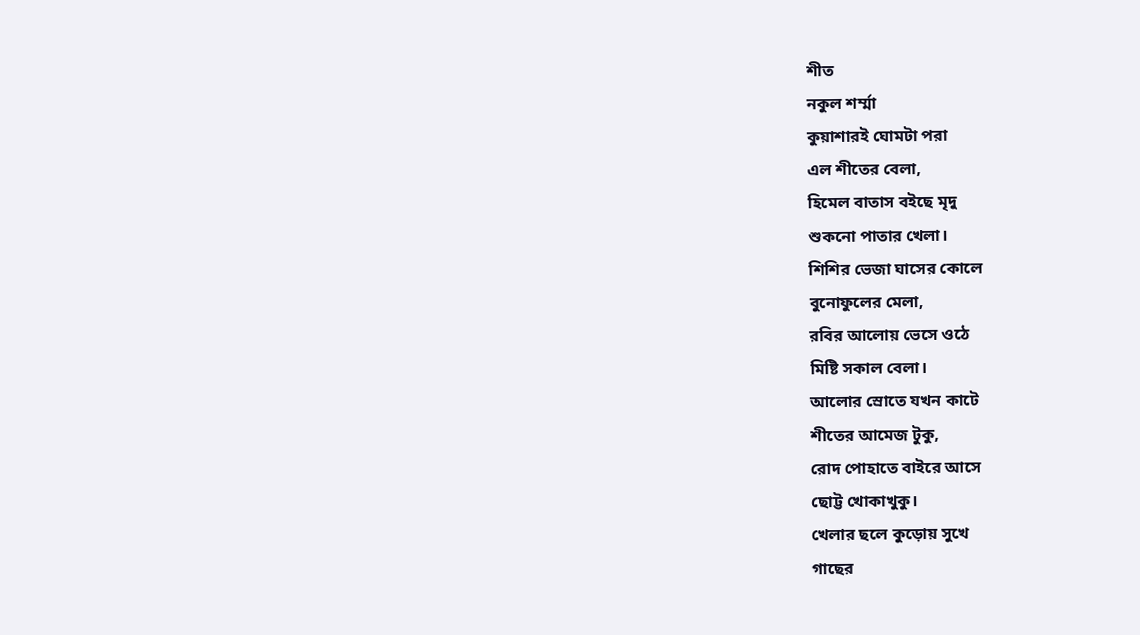শীত
নকুল শর্ম্মা
কুয়াশারই ঘোমটা পরা
এল শীতের বেলা,
হিমেল বাতাস বইছে মৃদু
শুকনো পাতার খেলা।
শিশির ভেজা ঘাসের কোলে
বুনোফুলের মেলা,
রবির আলোয় ভেসে ওঠে
মিষ্টি সকাল বেলা।
আলোর স্রোতে যখন কাটে
শীতের আমেজ টুকু,
রোদ পোহাতে বাইরে আসে
ছোট্ট খোকাখুকু।
খেলার ছলে কুড়োয় সুখে
গাছের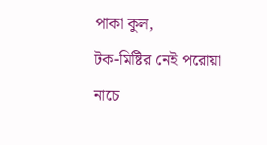পাকা কুল,
টক-মিষ্টির নেই পরোয়া
নাচে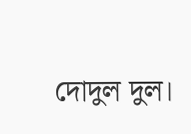দোদুল দুল।